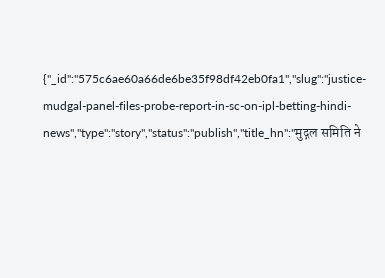{"_id":"575c6ae60a66de6be35f98df42eb0fa1","slug":"justice-mudgal-panel-files-probe-report-in-sc-on-ipl-betting-hindi-news","type":"story","status":"publish","title_hn":"मुद्गल समिति ने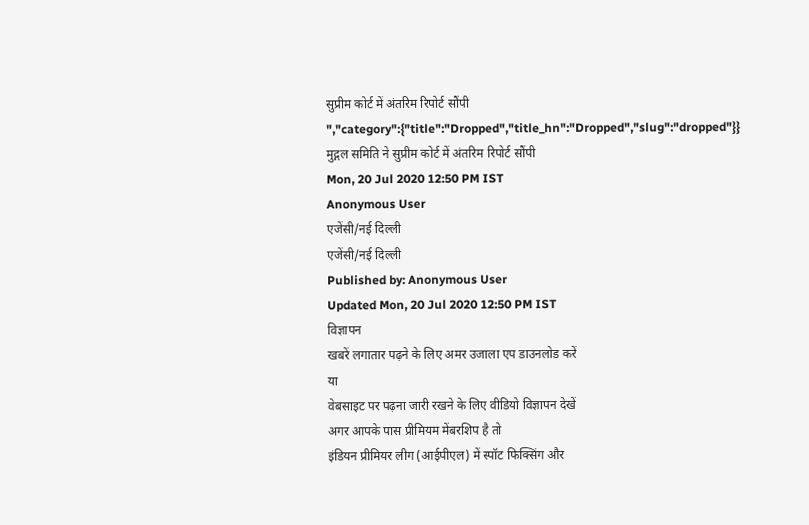सुप्रीम कोर्ट में अंतरिम रिपोर्ट सौंपी ","category":{"title":"Dropped","title_hn":"Dropped","slug":"dropped"}}
मुद्गल समिति ने सुप्रीम कोर्ट में अंतरिम रिपोर्ट सौंपी
Mon, 20 Jul 2020 12:50 PM IST
Anonymous User
एजेंसी/नई दिल्ली
एजेंसी/नई दिल्ली
Published by: Anonymous User
Updated Mon, 20 Jul 2020 12:50 PM IST
विज्ञापन
खबरें लगातार पढ़ने के लिए अमर उजाला एप डाउनलोड करें
या
वेबसाइट पर पढ़ना जारी रखने के लिए वीडियो विज्ञापन देखें
अगर आपके पास प्रीमियम मेंबरशिप है तो
इंडियन प्रीमियर लीग (आईपीएल) में स्पॉट फिक्सिंग और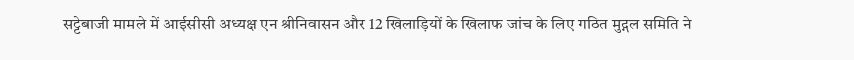सट्टेबाजी मामले में आईसीसी अध्यक्ष एन श्रीनिवासन और 12 खिलाड़ियों के खिलाफ जांच के लिए गठित मुद्गल समिति ने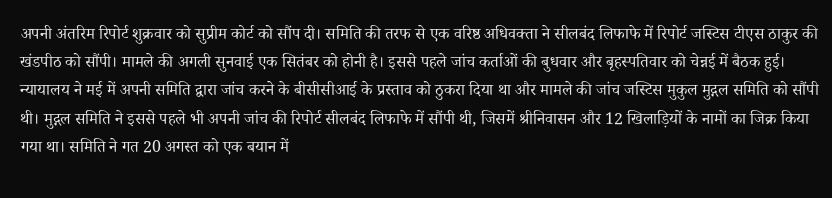अपनी अंतरिम रिपोर्ट शुक्रवार को सुप्रीम कोर्ट को सौंप दी। समिति की तरफ से एक वरिष्ठ अधिवक्ता ने सीलबंद लिफाफे में रिपोर्ट जस्टिस टीएस ठाकुर की खंडपीठ को सौंपी। मामले की अगली सुनवाई एक सितंबर को होनी है। इससे पहले जांच कर्ताओं की बुधवार और बृहस्पतिवार को चेन्नई में बैठक हुई।
न्यायालय ने मई में अपनी समिति द्वारा जांच करने के बीसीसीआई के प्रस्ताव को ठुकरा दिया था और मामले की जांच जस्टिस मुकुल मुद्गल समिति को सौंपी थी। मुद्गल समिति ने इससे पहले भी अपनी जांच की रिपोर्ट सीलबंद लिफाफे में सौंपी थी, जिसमें श्रीनिवासन और 12 खिलाड़ियों के नामों का जिक्र किया गया था। समिति ने गत 20 अगस्त को एक बयान में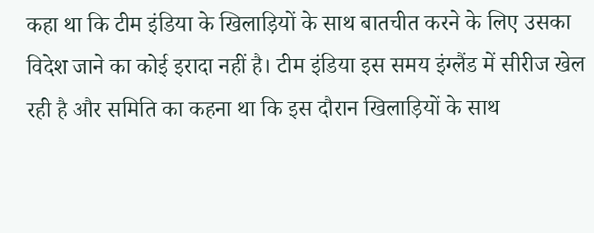कहा था कि टीम इंडिया के खिलाड़ियों के साथ बातचीत करने के लिए उसका विदेश जाने का कोई इरादा नहीं है। टीम इंडिया इस समय इंग्लैंड में सीरीज खेल रही है और समिति का कहना था कि इस दौरान खिलाड़ियों के साथ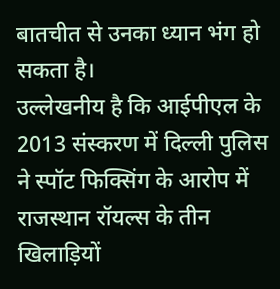बातचीत से उनका ध्यान भंग हो सकता है।
उल्लेखनीय है कि आईपीएल के 2013 संस्करण में दिल्ली पुलिस ने स्पॉट फिक्सिंग के आरोप में राजस्थान रॉयल्स के तीन खिलाड़ियों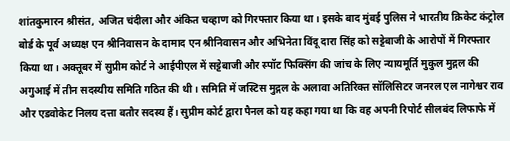शांतकुमारन श्रीसंत, अजित चंदीला और अंकित चव्हाण को गिरफ्तार किया था। इसके बाद मुंबई पुलिस ने भारतीय क्रिकेट कंट्रोल बोर्ड के पूर्व अध्यक्ष एन श्रीनिवासन के दामाद एन श्रीनिवासन और अभिनेता विंदू दारा सिंह को सट्टेबाजी के आरोपों में गिरफ्तार किया था। अक्तूबर में सुप्रीम कोर्ट ने आईपीएल में सट्टेबाजी और स्पॉट फिक्सिंग की जांच के लिए न्यायमूर्ति मुकुल मुद्गल की अगुआई में तीन सदस्यीय समिति गठित की थी। समिति में जस्टिस मुद्गल के अलावा अतिरिक्त सॉलिसिटर जनरल एल नागेश्वर राव और एडवोकेट निलय दत्ता बतौर सदस्य हैं। सुप्रीम कोर्ट द्वारा पैनल को यह कहा गया था कि वह अपनी रिपोर्ट सीलबंद लिफाफे में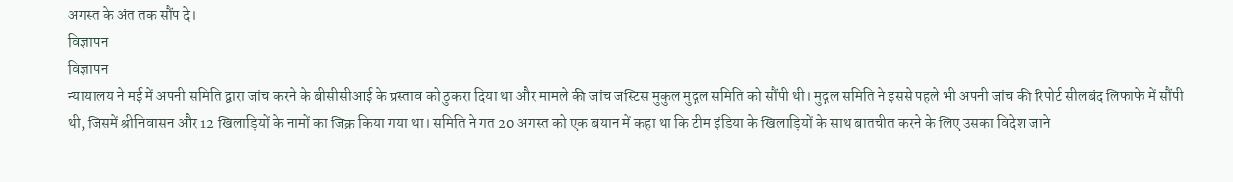अगस्त के अंत तक सौंप दे।
विज्ञापन
विज्ञापन
न्यायालय ने मई में अपनी समिति द्वारा जांच करने के बीसीसीआई के प्रस्ताव को ठुकरा दिया था और मामले की जांच जस्टिस मुकुल मुद्गल समिति को सौंपी थी। मुद्गल समिति ने इससे पहले भी अपनी जांच की रिपोर्ट सीलबंद लिफाफे में सौंपी थी, जिसमें श्रीनिवासन और 12 खिलाड़ियों के नामों का जिक्र किया गया था। समिति ने गत 20 अगस्त को एक बयान में कहा था कि टीम इंडिया के खिलाड़ियों के साथ बातचीत करने के लिए उसका विदेश जाने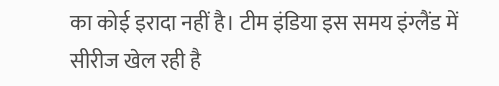का कोई इरादा नहीं है। टीम इंडिया इस समय इंग्लैंड में सीरीज खेल रही है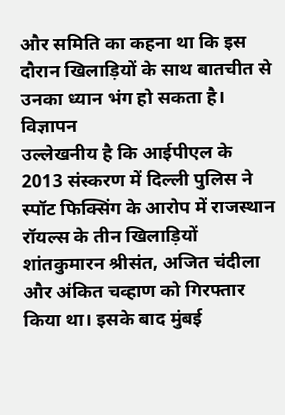और समिति का कहना था कि इस दौरान खिलाड़ियों के साथ बातचीत से उनका ध्यान भंग हो सकता है।
विज्ञापन
उल्लेखनीय है कि आईपीएल के 2013 संस्करण में दिल्ली पुलिस ने स्पॉट फिक्सिंग के आरोप में राजस्थान रॉयल्स के तीन खिलाड़ियों शांतकुमारन श्रीसंत, अजित चंदीला और अंकित चव्हाण को गिरफ्तार किया था। इसके बाद मुंबई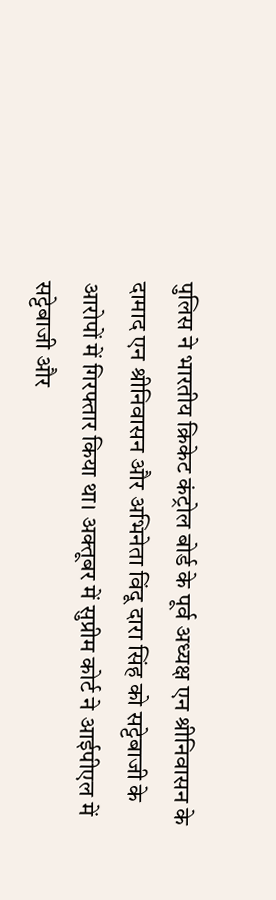पुलिस ने भारतीय क्रिकेट कंट्रोल बोर्ड के पूर्व अध्यक्ष एन श्रीनिवासन के दामाद एन श्रीनिवासन और अभिनेता विंदू दारा सिंह को सट्टेबाजी के आरोपों में गिरफ्तार किया था। अक्तूबर में सुप्रीम कोर्ट ने आईपीएल में सट्टेबाजी और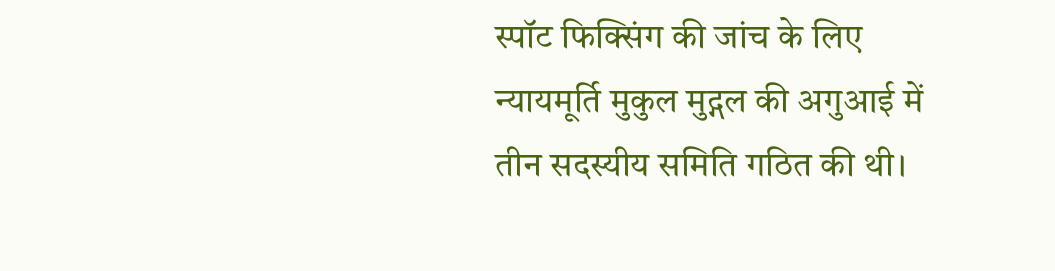स्पॉट फिक्सिंग की जांच के लिए न्यायमूर्ति मुकुल मुद्गल की अगुआई में तीन सदस्यीय समिति गठित की थी।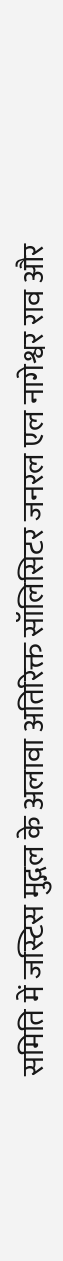समिति में जस्टिस मुद्गल के अलावा अतिरिक्त सॉलिसिटर जनरल एल नागेश्वर राव और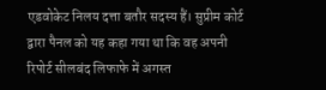एडवोकेट निलय दत्ता बतौर सदस्य हैं। सुप्रीम कोर्ट द्वारा पैनल को यह कहा गया था कि वह अपनी रिपोर्ट सीलबंद लिफाफे में अगस्त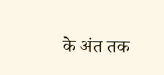के अंत तक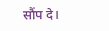सौंप दे।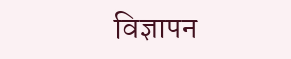विज्ञापन